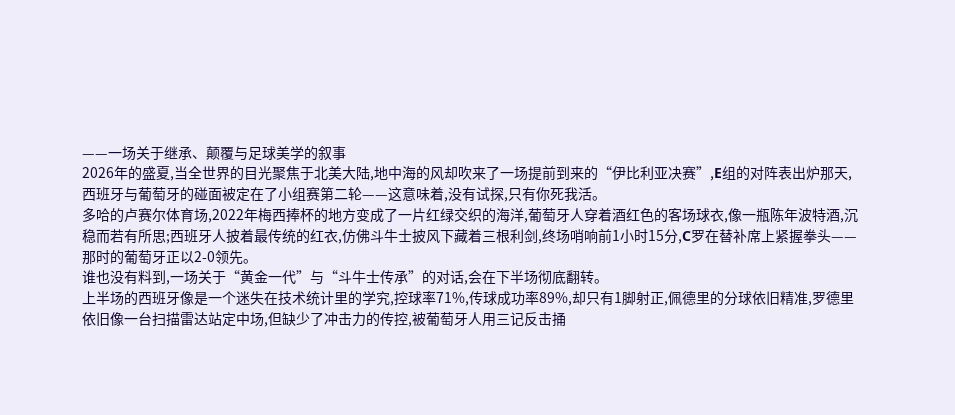——一场关于继承、颠覆与足球美学的叙事
2026年的盛夏,当全世界的目光聚焦于北美大陆,地中海的风却吹来了一场提前到来的“伊比利亚决赛”,E组的对阵表出炉那天,西班牙与葡萄牙的碰面被定在了小组赛第二轮——这意味着,没有试探,只有你死我活。
多哈的卢赛尔体育场,2022年梅西捧杯的地方变成了一片红绿交织的海洋,葡萄牙人穿着酒红色的客场球衣,像一瓶陈年波特酒,沉稳而若有所思;西班牙人披着最传统的红衣,仿佛斗牛士披风下藏着三根利剑,终场哨响前1小时15分,C罗在替补席上紧握拳头——那时的葡萄牙正以2-0领先。
谁也没有料到,一场关于“黄金一代”与“斗牛士传承”的对话,会在下半场彻底翻转。
上半场的西班牙像是一个迷失在技术统计里的学究,控球率71%,传球成功率89%,却只有1脚射正,佩德里的分球依旧精准,罗德里依旧像一台扫描雷达站定中场,但缺少了冲击力的传控,被葡萄牙人用三记反击捅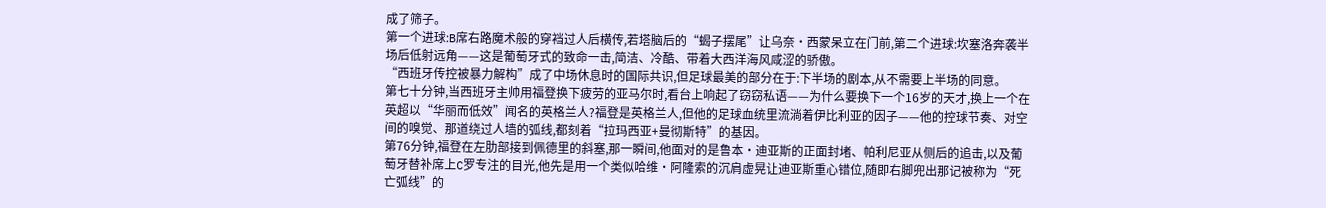成了筛子。
第一个进球:B席右路魔术般的穿裆过人后横传,若塔脑后的“蝎子摆尾”让乌奈·西蒙呆立在门前,第二个进球:坎塞洛奔袭半场后低射远角——这是葡萄牙式的致命一击,简洁、冷酷、带着大西洋海风咸涩的骄傲。
“西班牙传控被暴力解构”成了中场休息时的国际共识,但足球最美的部分在于:下半场的剧本,从不需要上半场的同意。
第七十分钟,当西班牙主帅用福登换下疲劳的亚马尔时,看台上响起了窃窃私语——为什么要换下一个16岁的天才,换上一个在英超以“华丽而低效”闻名的英格兰人?福登是英格兰人,但他的足球血统里流淌着伊比利亚的因子——他的控球节奏、对空间的嗅觉、那道绕过人墙的弧线,都刻着“拉玛西亚+曼彻斯特”的基因。
第76分钟,福登在左肋部接到佩德里的斜塞,那一瞬间,他面对的是鲁本·迪亚斯的正面封堵、帕利尼亚从侧后的追击,以及葡萄牙替补席上C罗专注的目光,他先是用一个类似哈维·阿隆索的沉肩虚晃让迪亚斯重心错位,随即右脚兜出那记被称为“死亡弧线”的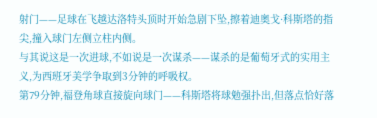射门——足球在飞越达洛特头顶时开始急剧下坠,擦着迪奥戈·科斯塔的指尖,撞入球门左侧立柱内侧。
与其说这是一次进球,不如说是一次谋杀——谋杀的是葡萄牙式的实用主义,为西班牙美学争取到3分钟的呼吸权。
第79分钟,福登角球直接旋向球门——科斯塔将球勉强扑出,但落点恰好落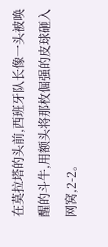在莫拉塔的头前,西班牙队长像一头被唤醒的斗牛,用额头将那枚倔强的皮球砸入网窝,2-2。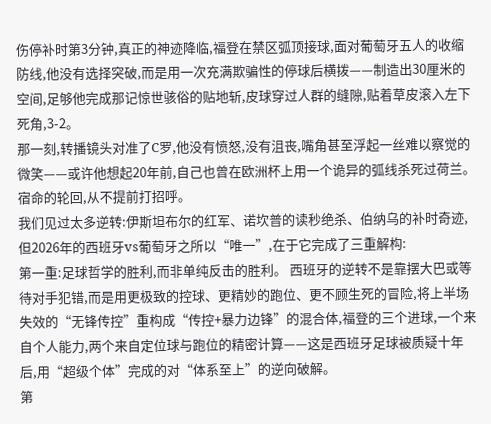伤停补时第3分钟,真正的神迹降临,福登在禁区弧顶接球,面对葡萄牙五人的收缩防线,他没有选择突破,而是用一次充满欺骗性的停球后横拨——制造出30厘米的空间,足够他完成那记惊世骇俗的贴地斩,皮球穿过人群的缝隙,贴着草皮滚入左下死角,3-2。
那一刻,转播镜头对准了C罗,他没有愤怒,没有沮丧,嘴角甚至浮起一丝难以察觉的微笑——或许他想起20年前,自己也曾在欧洲杯上用一个诡异的弧线杀死过荷兰。宿命的轮回,从不提前打招呼。
我们见过太多逆转:伊斯坦布尔的红军、诺坎普的读秒绝杀、伯纳乌的补时奇迹,但2026年的西班牙vs葡萄牙之所以“唯一”,在于它完成了三重解构:
第一重:足球哲学的胜利,而非单纯反击的胜利。 西班牙的逆转不是靠摆大巴或等待对手犯错,而是用更极致的控球、更精妙的跑位、更不顾生死的冒险,将上半场失效的“无锋传控”重构成“传控+暴力边锋”的混合体,福登的三个进球,一个来自个人能力,两个来自定位球与跑位的精密计算——这是西班牙足球被质疑十年后,用“超级个体”完成的对“体系至上”的逆向破解。
第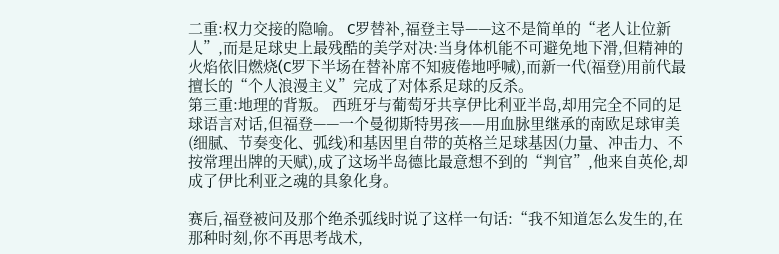二重:权力交接的隐喻。 C罗替补,福登主导——这不是简单的“老人让位新人”,而是足球史上最残酷的美学对决:当身体机能不可避免地下滑,但精神的火焰依旧燃烧(C罗下半场在替补席不知疲倦地呼喊),而新一代(福登)用前代最擅长的“个人浪漫主义”完成了对体系足球的反杀。
第三重:地理的背叛。 西班牙与葡萄牙共享伊比利亚半岛,却用完全不同的足球语言对话,但福登——一个曼彻斯特男孩——用血脉里继承的南欧足球审美(细腻、节奏变化、弧线)和基因里自带的英格兰足球基因(力量、冲击力、不按常理出牌的天赋),成了这场半岛德比最意想不到的“判官”,他来自英伦,却成了伊比利亚之魂的具象化身。

赛后,福登被问及那个绝杀弧线时说了这样一句话:“我不知道怎么发生的,在那种时刻,你不再思考战术,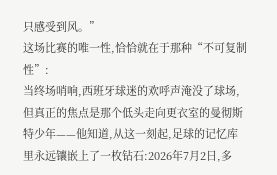只感受到风。”
这场比赛的唯一性,恰恰就在于那种“不可复制性”:
当终场哨响,西班牙球迷的欢呼声淹没了球场,但真正的焦点是那个低头走向更衣室的曼彻斯特少年——他知道,从这一刻起,足球的记忆库里永远镶嵌上了一枚钻石:2026年7月2日,多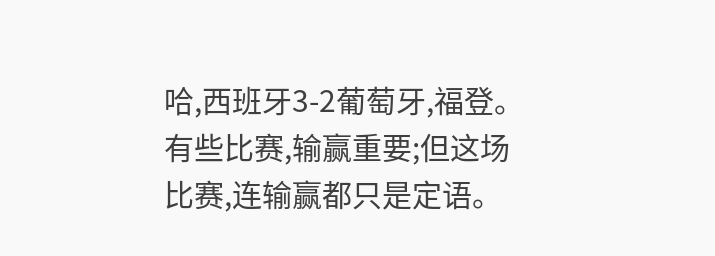哈,西班牙3-2葡萄牙,福登。
有些比赛,输赢重要;但这场比赛,连输赢都只是定语。